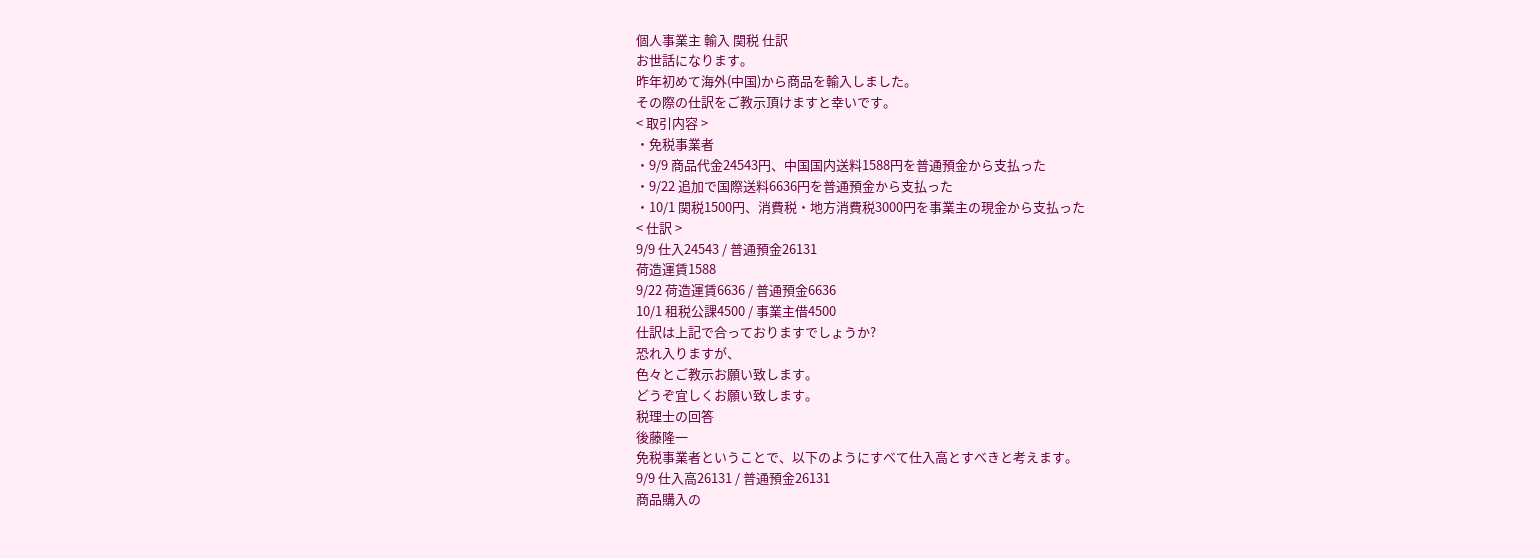個人事業主 輸入 関税 仕訳
お世話になります。
昨年初めて海外(中国)から商品を輸入しました。
その際の仕訳をご教示頂けますと幸いです。
< 取引内容 >
・免税事業者
・9/9 商品代金24543円、中国国内送料1588円を普通預金から支払った
・9/22 追加で国際送料6636円を普通預金から支払った
・10/1 関税1500円、消費税・地方消費税3000円を事業主の現金から支払った
< 仕訳 >
9/9 仕入24543 / 普通預金26131
荷造運賃1588
9/22 荷造運賃6636 / 普通預金6636
10/1 租税公課4500 / 事業主借4500
仕訳は上記で合っておりますでしょうか?
恐れ入りますが、
色々とご教示お願い致します。
どうぞ宜しくお願い致します。
税理士の回答
後藤隆一
免税事業者ということで、以下のようにすべて仕入高とすべきと考えます。
9/9 仕入高26131 / 普通預金26131
商品購入の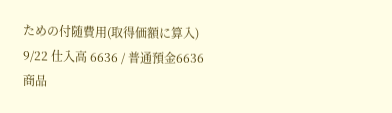ための付随費用(取得価額に算入)
9/22 仕入高 6636 / 普通預金6636
商品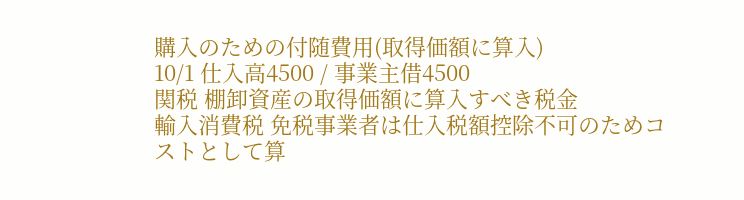購入のための付随費用(取得価額に算入)
10/1 仕入高4500 / 事業主借4500
関税 棚卸資産の取得価額に算入すべき税金
輸入消費税 免税事業者は仕入税額控除不可のためコストとして算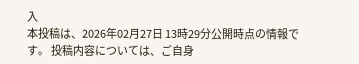入
本投稿は、2026年02月27日 13時29分公開時点の情報です。 投稿内容については、ご自身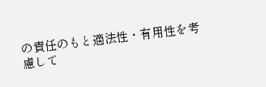の責任のもと適法性・有用性を考慮して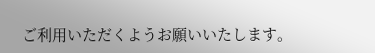ご利用いただくようお願いいたします。